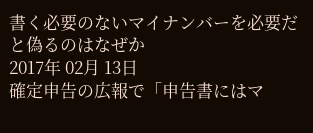書く必要のないマイナンバーを必要だと偽るのはなぜか
2017年 02月 13日
確定申告の広報で「申告書にはマ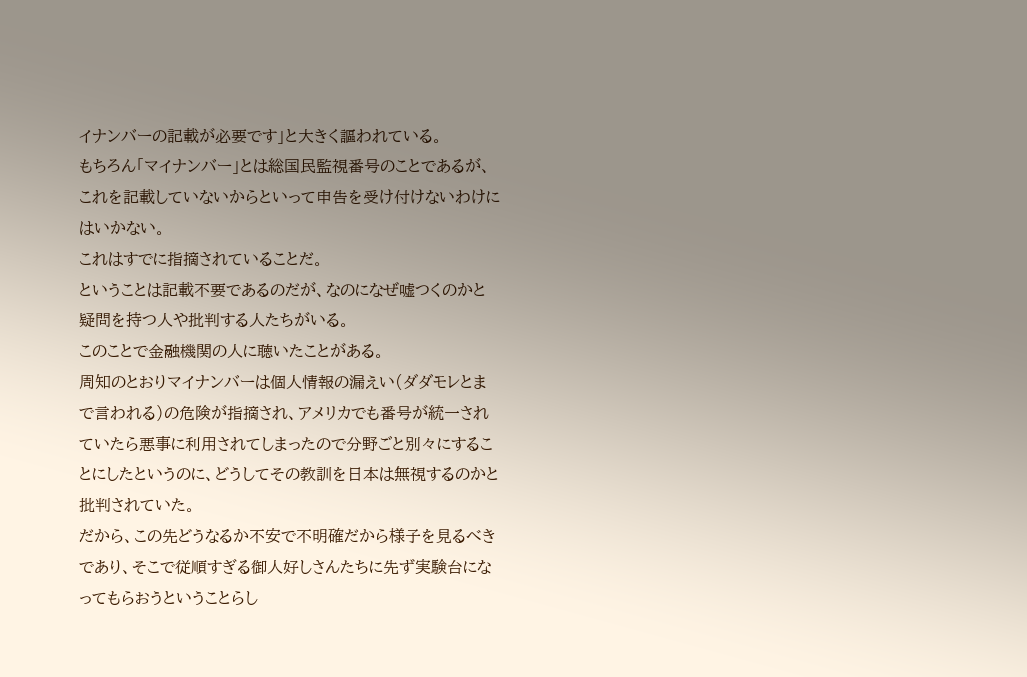イナンバーの記載が必要です」と大きく謳われている。
もちろん「マイナンバー」とは総国民監視番号のことであるが、これを記載していないからといって申告を受け付けないわけにはいかない。
これはすでに指摘されていることだ。
ということは記載不要であるのだが、なのになぜ嘘つくのかと疑問を持つ人や批判する人たちがいる。
このことで金融機関の人に聴いたことがある。
周知のとおりマイナンバーは個人情報の漏えい(ダダモレとまで言われる)の危険が指摘され、アメリカでも番号が統一されていたら悪事に利用されてしまったので分野ごと別々にすることにしたというのに、どうしてその教訓を日本は無視するのかと批判されていた。
だから、この先どうなるか不安で不明確だから様子を見るべきであり、そこで従順すぎる御人好しさんたちに先ず実験台になってもらおうということらし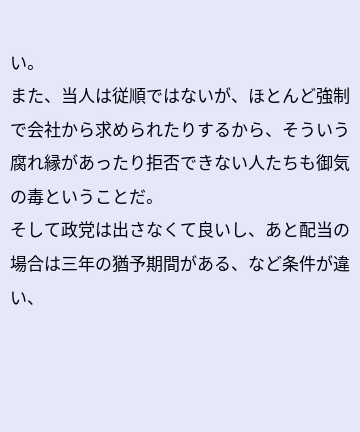い。
また、当人は従順ではないが、ほとんど強制で会社から求められたりするから、そういう腐れ縁があったり拒否できない人たちも御気の毒ということだ。
そして政党は出さなくて良いし、あと配当の場合は三年の猶予期間がある、など条件が違い、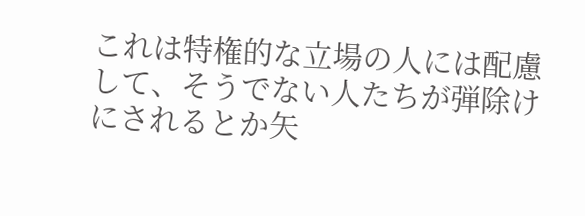これは特権的な立場の人には配慮して、そうでない人たちが弾除けにされるとか矢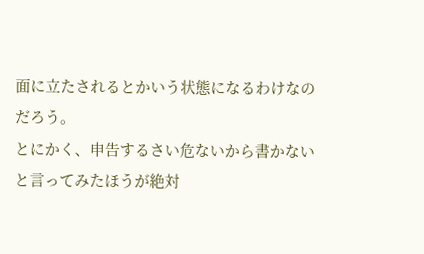面に立たされるとかいう状態になるわけなのだろう。
とにかく、申告するさい危ないから書かないと言ってみたほうが絶対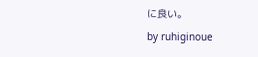に良い。
by ruhiginoue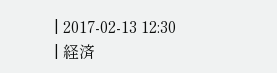| 2017-02-13 12:30
| 経済